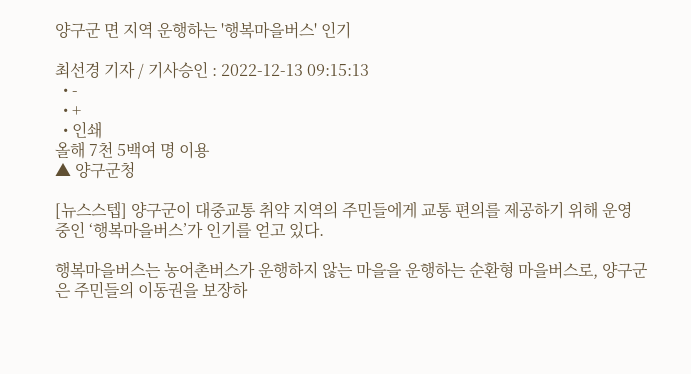양구군 면 지역 운행하는 '행복마을버스' 인기

최선경 기자 / 기사승인 : 2022-12-13 09:15:13
  • -
  • +
  • 인쇄
올해 7천 5백여 명 이용
▲ 양구군청

[뉴스스텝] 양구군이 대중교통 취약 지역의 주민들에게 교통 편의를 제공하기 위해 운영 중인 ‘행복마을버스’가 인기를 얻고 있다.

행복마을버스는 농어촌버스가 운행하지 않는 마을을 운행하는 순환형 마을버스로, 양구군은 주민들의 이동권을 보장하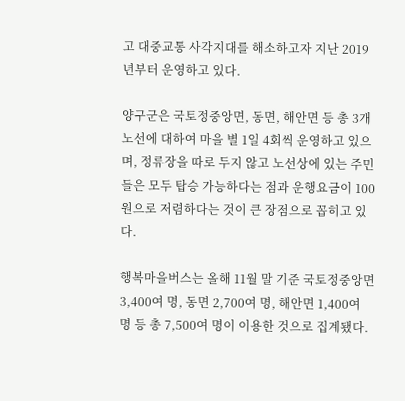고 대중교통 사각지대를 해소하고자 지난 2019년부터 운영하고 있다.

양구군은 국토정중앙면, 동면, 해안면 등 총 3개 노선에 대하여 마을 별 1일 4회씩 운영하고 있으며, 정류장을 따로 두지 않고 노선상에 있는 주민들은 모두 탑승 가능하다는 점과 운행요금이 100원으로 저렴하다는 것이 큰 장점으로 꼽히고 있다.

행복마을버스는 올해 11월 말 기준 국토정중앙면 3,400여 명, 동면 2,700여 명, 해안면 1,400여 명 등 총 7,500여 명이 이용한 것으로 집계됐다.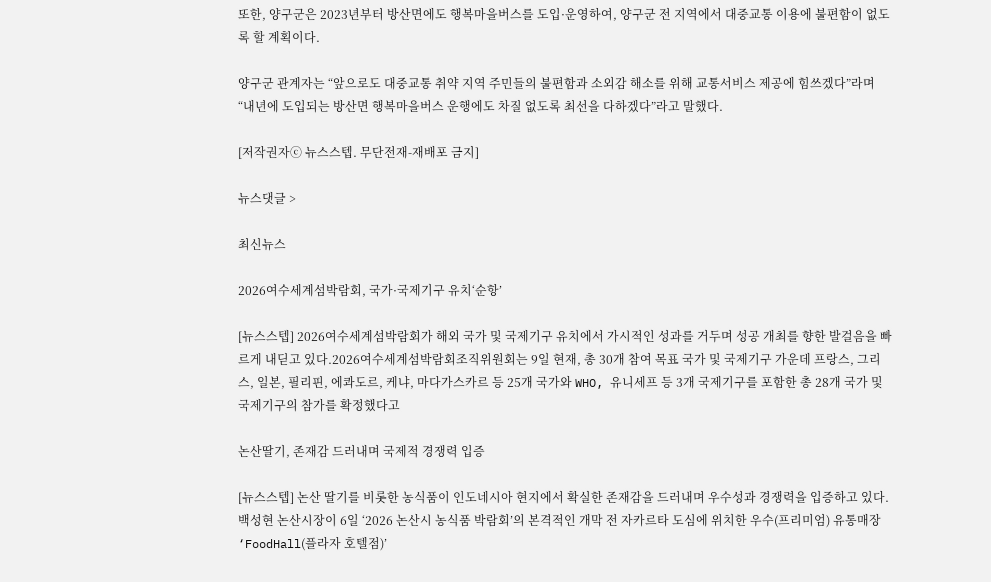또한, 양구군은 2023년부터 방산면에도 행복마을버스를 도입·운영하여, 양구군 전 지역에서 대중교통 이용에 불편함이 없도록 할 계획이다.

양구군 관계자는 “앞으로도 대중교통 취약 지역 주민들의 불편함과 소외감 해소를 위해 교통서비스 제공에 힘쓰겠다”라며 “내년에 도입되는 방산면 행복마을버스 운행에도 차질 없도록 최선을 다하겠다”라고 말했다.

[저작권자ⓒ 뉴스스텝. 무단전재-재배포 금지]

뉴스댓글 >

최신뉴스

2026여수세계섬박람회, 국가·국제기구 유치‘순항’

[뉴스스텝] 2026여수세계섬박람회가 해외 국가 및 국제기구 유치에서 가시적인 성과를 거두며 성공 개최를 향한 발걸음을 빠르게 내딛고 있다.2026여수세계섬박람회조직위원회는 9일 현재, 총 30개 참여 목표 국가 및 국제기구 가운데 프랑스, 그리스, 일본, 필리핀, 에콰도르, 케냐, 마다가스카르 등 25개 국가와 WHO, 유니세프 등 3개 국제기구를 포함한 총 28개 국가 및 국제기구의 참가를 확정했다고

논산딸기, 존재감 드러내며 국제적 경쟁력 입증

[뉴스스텝] 논산 딸기를 비롯한 농식품이 인도네시아 현지에서 확실한 존재감을 드러내며 우수성과 경쟁력을 입증하고 있다. 백성현 논산시장이 6일 ‘2026 논산시 농식품 박람회’의 본격적인 개막 전 자카르타 도심에 위치한 우수(프리미엄) 유통매장‘FoodHall(플라자 호텔점)’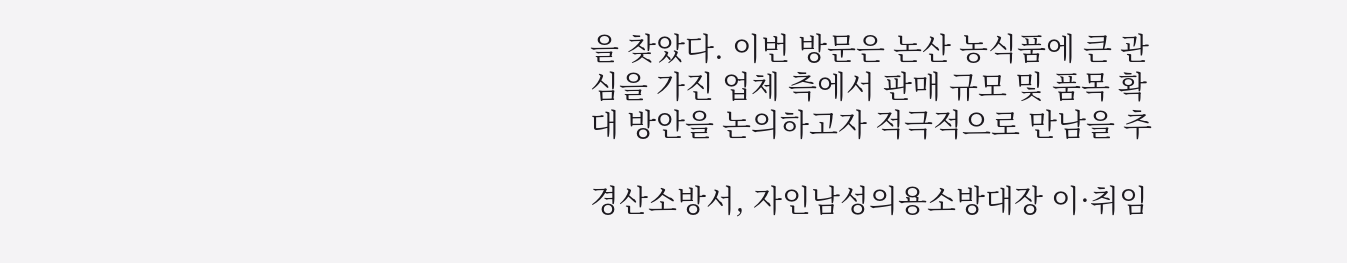을 찾았다. 이번 방문은 논산 농식품에 큰 관심을 가진 업체 측에서 판매 규모 및 품목 확대 방안을 논의하고자 적극적으로 만남을 추

경산소방서, 자인남성의용소방대장 이·취임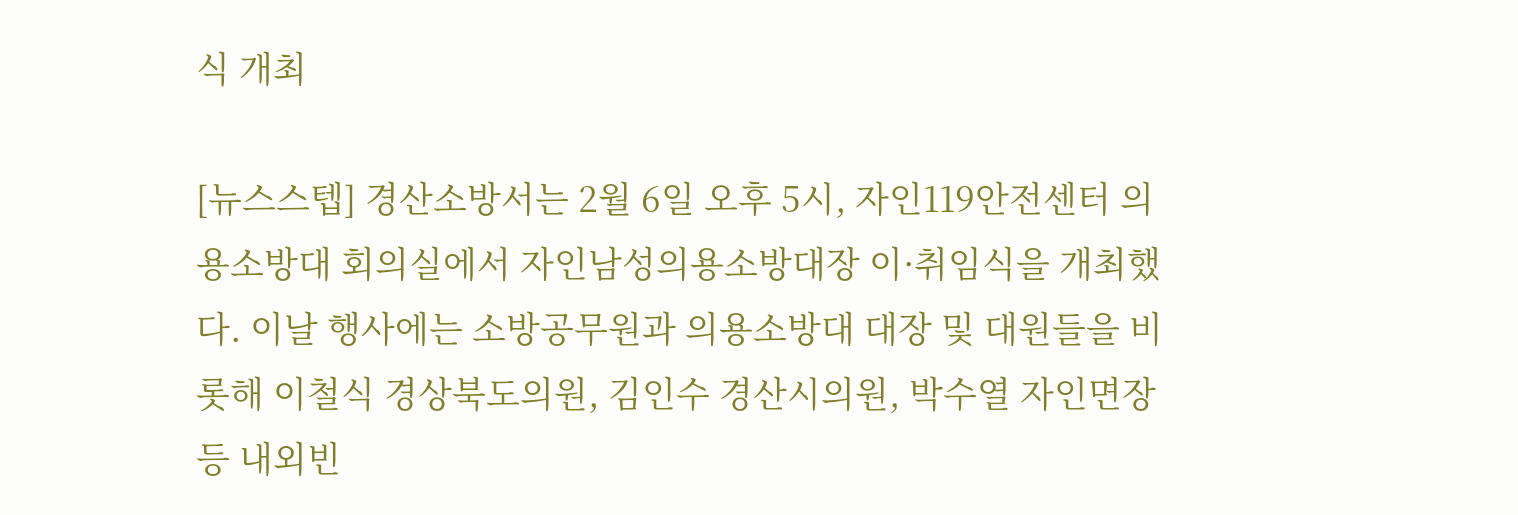식 개최

[뉴스스텝] 경산소방서는 2월 6일 오후 5시, 자인119안전센터 의용소방대 회의실에서 자인남성의용소방대장 이·취임식을 개최했다. 이날 행사에는 소방공무원과 의용소방대 대장 및 대원들을 비롯해 이철식 경상북도의원, 김인수 경산시의원, 박수열 자인면장 등 내외빈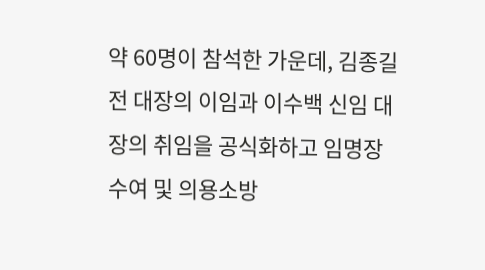약 60명이 참석한 가운데, 김종길 전 대장의 이임과 이수백 신임 대장의 취임을 공식화하고 임명장 수여 및 의용소방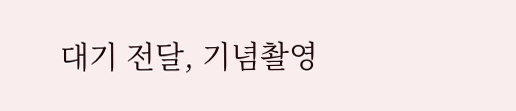대기 전달, 기념촬영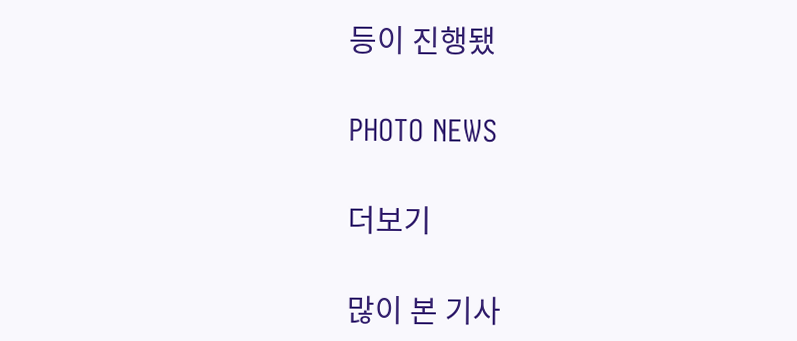등이 진행됐

PHOTO NEWS

더보기

많이 본 기사